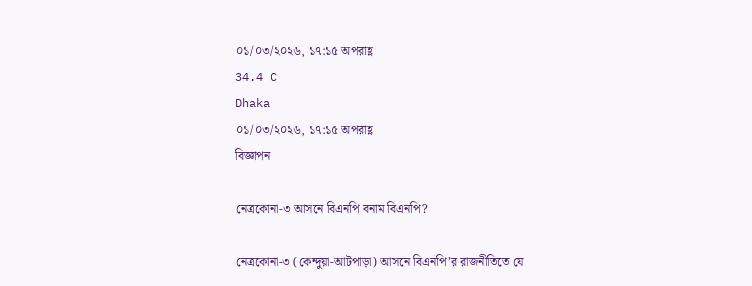০১/০৩/২০২৬, ১৭:১৫ অপরাহ্ণ
34.4 C
Dhaka
০১/০৩/২০২৬, ১৭:১৫ অপরাহ্ণ
বিজ্ঞাপন

নেত্রকোনা-৩ আসনে বিএনপি বনাম বিএনপি?

নেত্রকোনা-৩ (কেন্দুয়া-আটপাড়া) আসনে বিএনপি’র রাজনীতিতে যে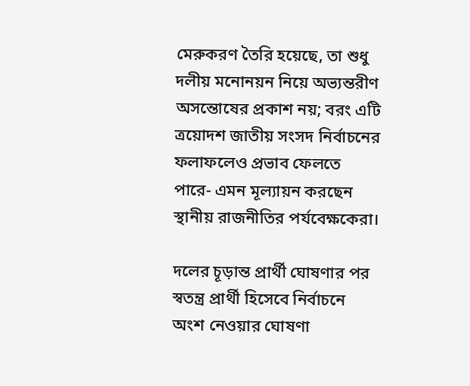মেরুকরণ তৈরি হয়েছে, তা শুধু দলীয় মনোনয়ন নিয়ে অভ্যন্তরীণ অসন্তোষের প্রকাশ নয়; বরং এটি ত্রয়োদশ জাতীয় সংসদ নির্বাচনের ফলাফলেও প্রভাব ফেলতে পারে- এমন মূল্যায়ন করছেন স্থানীয় রাজনীতির পর্যবেক্ষকেরা।

দলের চূড়ান্ত প্রার্থী ঘোষণার পর স্বতন্ত্র প্রার্থী হিসেবে নির্বাচনে অংশ নেওয়ার ঘোষণা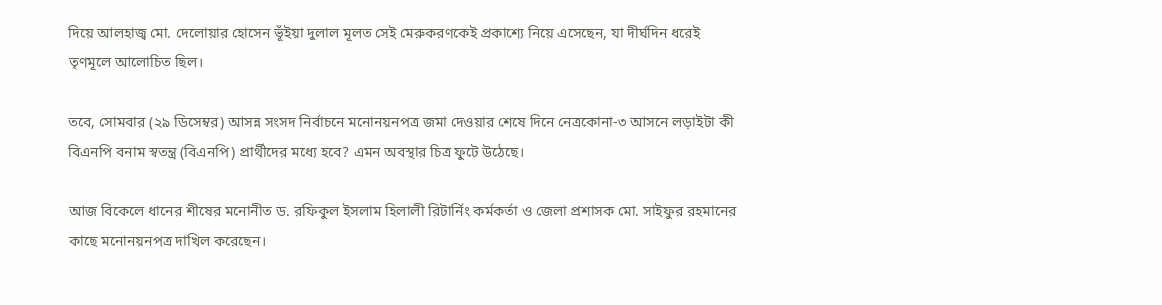দিয়ে আলহাজ্ব মো. দেলোয়ার হোসেন ভূঁইয়া দুলাল মূলত সেই মেরুকরণকেই প্রকাশ্যে নিয়ে এসেছেন, যা দীর্ঘদিন ধরেই তৃণমূলে আলোচিত ছিল।

তবে, সোমবার (২৯ ডিসেম্বর) আসন্ন সংসদ নির্বাচনে মনোনয়নপত্র জমা দেওয়ার শেষে দিনে নেত্রকোনা-৩ আসনে লড়াইটা কী বিএনপি বনাম স্বতন্ত্র (বিএনপি) প্রার্থীদের মধ্যে হবে? এমন অবস্থার চিত্র ফুটে উঠেছে।

আজ বিকেলে ধানের শীষের মনোনীত ড. রফিকুল ইসলাম হিলালী রিটার্নিং কর্মকর্তা ও জেলা প্রশাসক মো. সাইফুর রহমানের কাছে মনোনয়নপত্র দাখিল করেছেন।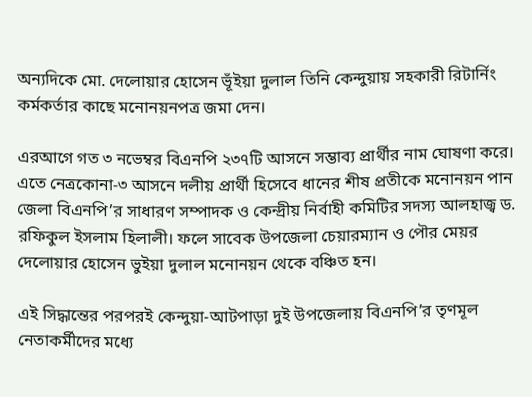অন্যদিকে মো. দেলোয়ার হোসেন ভূঁইয়া দুলাল তিনি কেন্দুয়ায় সহকারী রিটার্নিং কর্মকর্তার কাছে মনোনয়নপত্র জমা দেন।

এরআগে গত ৩ নভেম্বর বিএনপি ২৩৭টি আসনে সম্ভাব্য প্রার্থীর নাম ঘোষণা করে। এতে নেত্রকোনা-৩ আসনে দলীয় প্রার্থী হিসেবে ধানের শীষ প্রতীকে মনোনয়ন পান জেলা বিএনপি’র সাধারণ সম্পাদক ও কেন্দ্রীয় নির্বাহী কমিটির সদস্য আলহাজ্ব ড. রফিকুল ইসলাম হিলালী। ফলে সাবেক উপজেলা চেয়ারম্যান ও পৌর মেয়র দেলোয়ার হোসেন ভুইয়া দুলাল মনোনয়ন থেকে বঞ্চিত হন।

এই সিদ্ধান্তের পরপরই কেন্দুয়া-আটপাড়া দুই উপজেলায় বিএনপি’র তৃণমূল নেতাকর্মীদের মধ্যে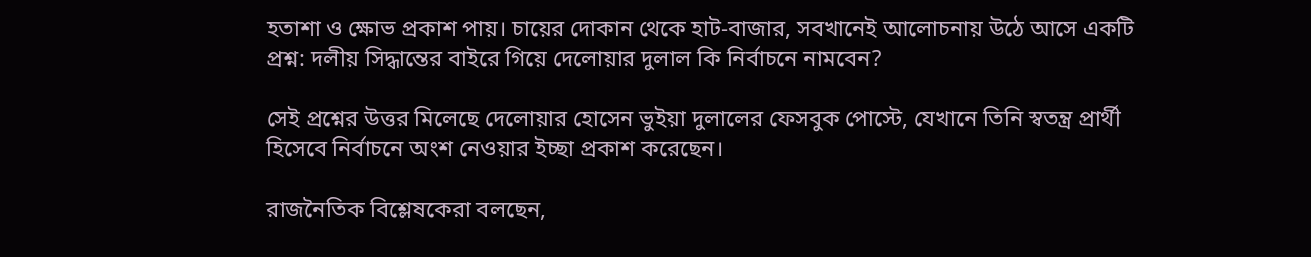হতাশা ও ক্ষোভ প্রকাশ পায়। চায়ের দোকান থেকে হাট-বাজার, সবখানেই আলোচনায় উঠে আসে একটি প্রশ্ন: দলীয় সিদ্ধান্তের বাইরে গিয়ে দেলোয়ার দুলাল কি নির্বাচনে নামবেন?

সেই প্রশ্নের উত্তর মিলেছে দেলোয়ার হোসেন ভুইয়া দুলালের ফেসবুক পোস্টে, যেখানে তিনি স্বতন্ত্র প্রার্থী হিসেবে নির্বাচনে অংশ নেওয়ার ইচ্ছা প্রকাশ করেছেন।

রাজনৈতিক বিশ্লেষকেরা বলছেন,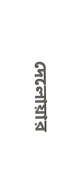দেলোয়ার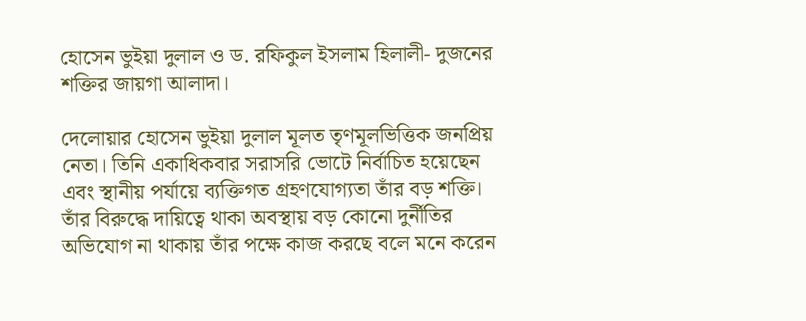হোসেন ভুইয়া দুলাল ও ড. রফিকুল ইসলাম হিলালী- দুজনের শক্তির জায়গা আলাদা।

দেলোয়ার হোসেন ভুইয়া দুলাল মূলত তৃণমূলভিত্তিক জনপ্রিয় নেতা। তিনি একাধিকবার সরাসরি ভোটে নির্বাচিত হয়েছেন এবং স্থানীয় পর্যায়ে ব্যক্তিগত গ্রহণযোগ্যতা তাঁর বড় শক্তি। তাঁর বিরুদ্ধে দায়িত্বে থাকা অবস্থায় বড় কোনো দুর্নীতির অভিযোগ না থাকায় তাঁর পক্ষে কাজ করছে বলে মনে করেন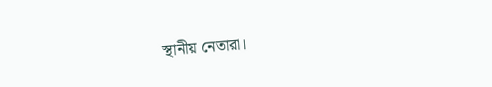স্থানীয় নেতারা।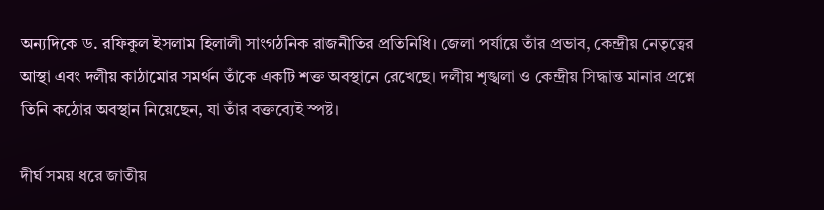অন্যদিকে ড. রফিকুল ইসলাম হিলালী সাংগঠনিক রাজনীতির প্রতিনিধি। জেলা পর্যায়ে তাঁর প্রভাব, কেন্দ্রীয় নেতৃত্বের আস্থা এবং দলীয় কাঠামোর সমর্থন তাঁকে একটি শক্ত অবস্থানে রেখেছে। দলীয় শৃঙ্খলা ও কেন্দ্রীয় সিদ্ধান্ত মানার প্রশ্নে তিনি কঠোর অবস্থান নিয়েছেন, যা তাঁর বক্তব্যেই স্পষ্ট।

দীর্ঘ সময় ধরে জাতীয়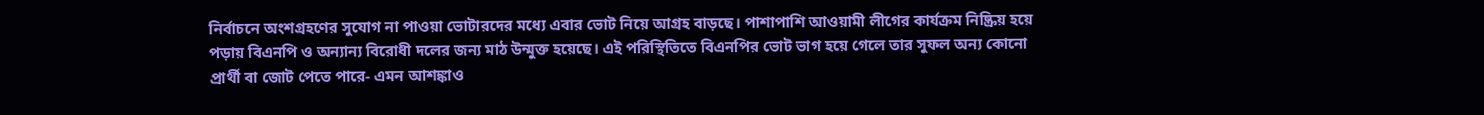নির্বাচনে অংশগ্রহণের সুযোগ না পাওয়া ভোটারদের মধ্যে এবার ভোট নিয়ে আগ্রহ বাড়ছে। পাশাপাশি আওয়ামী লীগের কার্যক্রম নিষ্ক্রিয় হয়ে পড়ায় বিএনপি ও অন্যান্য বিরোধী দলের জন্য মাঠ উন্মুক্ত হয়েছে। এই পরিস্থিতিতে বিএনপির ভোট ভাগ হয়ে গেলে তার সুফল অন্য কোনো প্রার্থী বা জোট পেতে পারে- এমন আশঙ্কাও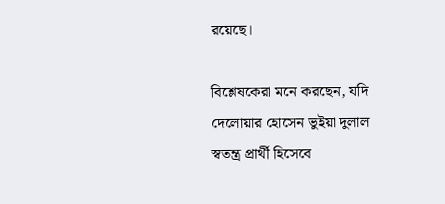রয়েছে।

বিশ্লেষকেরা মনে করছেন, যদি দেলোয়ার হোসেন ভুইয়া দুলাল স্বতন্ত্র প্রার্থী হিসেবে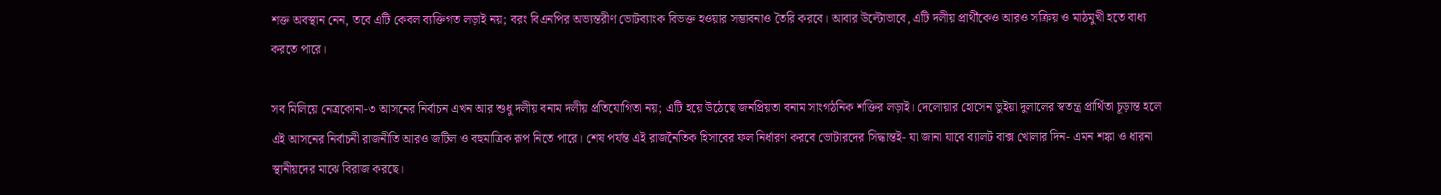শক্ত অবস্থান নেন, তবে এটি কেবল ব্যক্তিগত লড়াই নয়; বরং বিএনপির অভ্যন্তরীণ ভোটব্যাংক বিভক্ত হওয়ার সম্ভাবনাও তৈরি করবে। আবার উল্টোভাবে, এটি দলীয় প্রার্থীকেও আরও সক্রিয় ও মাঠমুখী হতে বাধ্য করতে পারে।

সব মিলিয়ে নেত্রকোনা-৩ আসনের নির্বাচন এখন আর শুধু দলীয় বনাম দলীয় প্রতিযোগিতা নয়; এটি হয়ে উঠেছে জনপ্রিয়তা বনাম সাংগঠনিক শক্তির লড়াই। দেলোয়ার হোসেন ভুইয়া দুলালের স্বতন্ত্র প্রার্থিতা চূড়ান্ত হলে এই আসনের নির্বাচনী রাজনীতি আরও জটিল ও বহুমাত্রিক রূপ নিতে পারে। শেষ পর্যন্ত এই রাজনৈতিক হিসাবের ফল নির্ধারণ করবে ভোটারদের সিদ্ধান্তই- যা জানা যাবে ব্যালট বাক্স খোলার দিন- এমন শঙ্কা ও ধারনা স্থানীয়দের মাঝে বিরাজ করছে।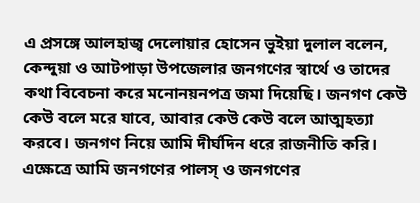এ প্রসঙ্গে আলহাজ্ব দেলোয়ার হোসেন ভুইয়া দুলাল বলেন, কেন্দুয়া ও আটপাড়া উপজেলার জনগণের স্বার্থে ও তাদের কথা বিবেচনা করে মনোনয়নপত্র জমা দিয়েছি। জনগণ কেউ কেউ বলে মরে যাবে, আবার কেউ কেউ বলে আত্মহত্যা করবে। জনগণ নিয়ে আমি দীর্ঘদিন ধরে রাজনীতি করি। এক্ষেত্রে আমি জনগণের পালস্‌ ও জনগণের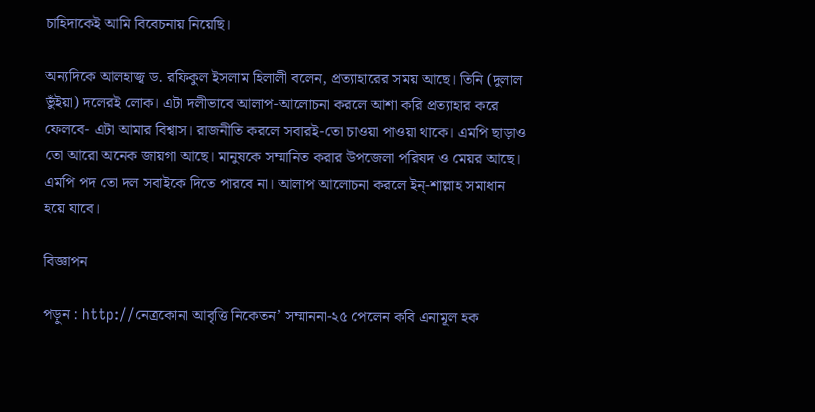চাহিদাকেই আমি বিবেচনায় নিয়েছি।

অন্যদিকে আলহাজ্ব ড. রফিকুল ইসলাম হিলালী বলেন, প্রত্যাহারের সময় আছে। তিনি (দুলাল ভুঁইয়া) দলেরই লোক। এটা দলীভাবে আলাপ-আলোচনা করলে আশা করি প্রত্যাহার করে ফেলবে- এটা আমার বিশ্বাস। রাজনীতি করলে সবারই-তো চাওয়া পাওয়া থাকে। এমপি ছাড়াও তো আরো অনেক জায়গা আছে। মানুষকে সম্মানিত করার উপজেলা পরিষদ ও মেয়র আছে। এমপি পদ তো দল সবাইকে দিতে পারবে না। আলাপ আলোচনা করলে ইন্-শাল্লাহ সমাধান হয়ে যাবে।

বিজ্ঞাপন

পড়ুন : http://নেত্রকোনা আবৃত্তি নিকেতন’ সম্মাননা-২৫ পেলেন কবি এনামূল হক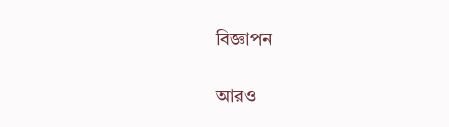বিজ্ঞাপন

আরও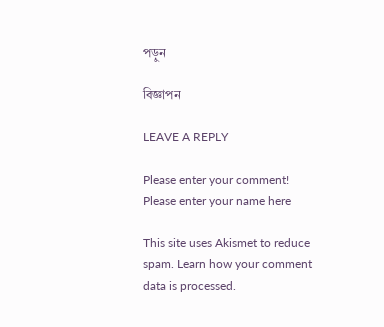পড়ুন

বিজ্ঞাপন

LEAVE A REPLY

Please enter your comment!
Please enter your name here

This site uses Akismet to reduce spam. Learn how your comment data is processed.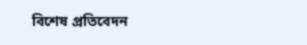বিশেষ প্রতিবেদন